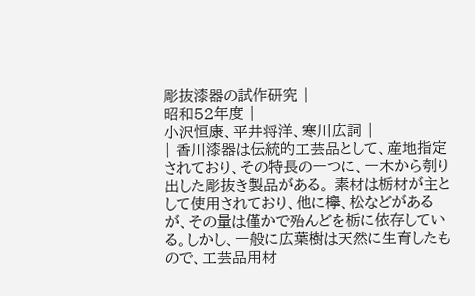彫抜漆器の試作研究 |
昭和52年度 |
小沢恒康、平井将洋、寒川広詞 |
| 香川漆器は伝統的工芸品として、産地指定されており、その特長の一つに、一木から刳り出した彫抜き製品がある。 素材は栃材が主として使用されており、他に欅、松などがあるが、その量は僅かで殆んどを栃に依存している。しかし、一般に広葉樹は天然に生育したもので、工芸品用材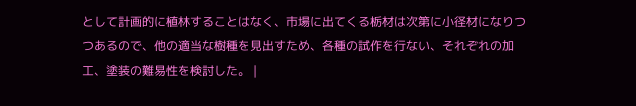として計画的に植林することはなく、市場に出てくる栃材は次第に小径材になりつつあるので、他の適当な樹種を見出すため、各種の試作を行ない、それぞれの加工、塗装の難易性を検討した。 |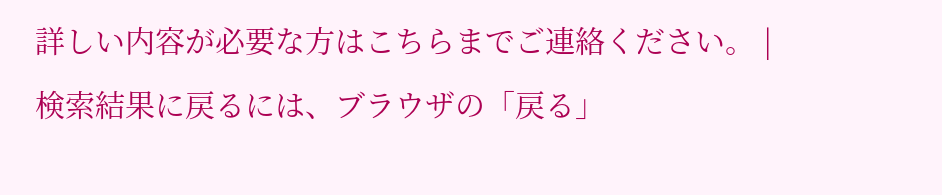詳しい内容が必要な方はこちらまでご連絡ください。 |
検索結果に戻るには、ブラウザの「戻る」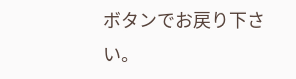ボタンでお戻り下さい。